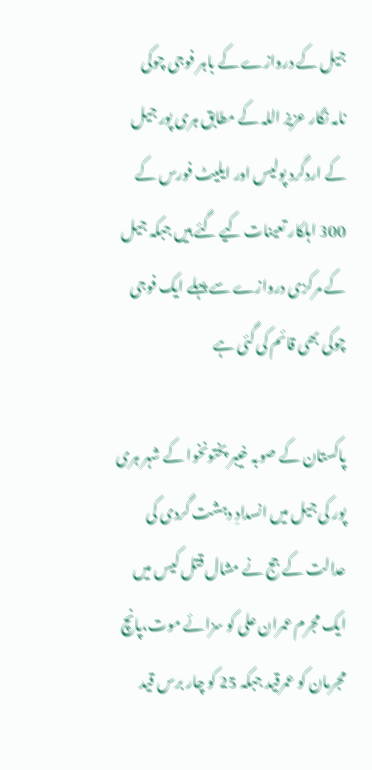جیل کے دروازے کے باہر فوجی چوکی
نامہ نگار عزیز اللہ کے مطابق ہری پور جیل کے اردگرد پولیس اور ایلیٹ فورس کے 300 اہلکار تعینات کیے گئے ہیں جبکہ جیل کے مرکزی دروازے سے پہلے ایک فوجی چوکی بھی قائم کی گئی ہے

پاکستان کے صوبہ خیبر پختونخوا کے شہر ہری پور کی جیل میں انسدادِ دہشت گردی کی عدالت کے جج نے مشال قتل کیس میں ایک مجرم عمران علی کو سزائے موت،پانچ مجرمان کو عمرقید جبکہ 25 کو چار برس قید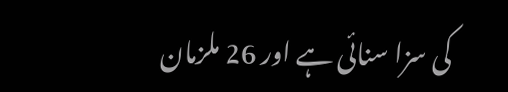کی سزا سنائی ہے اور 26 ملزمان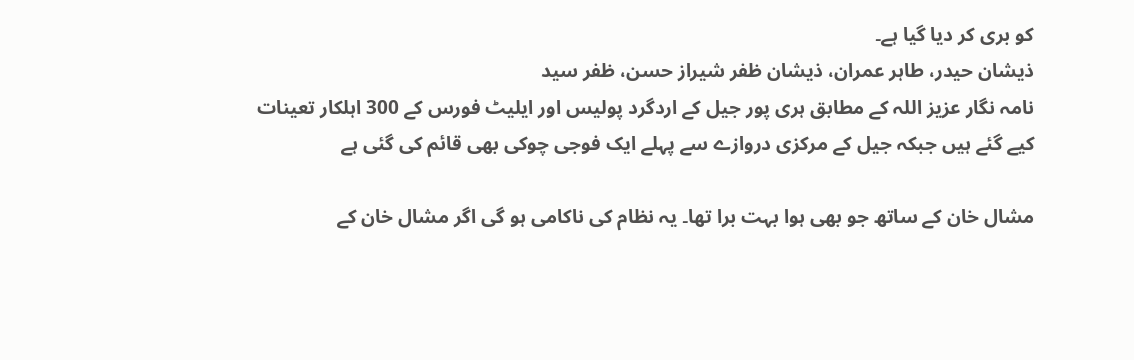کو بری کر دیا گیا ہے۔
ذیشان حیدر، طاہر عمران، ذیشان ظفر شیراز حسن، ظفر سید
نامہ نگار عزیز اللہ کے مطابق ہری پور جیل کے اردگرد پولیس اور ایلیٹ فورس کے 300 اہلکار تعینات کیے گئے ہیں جبکہ جیل کے مرکزی دروازے سے پہلے ایک فوجی چوکی بھی قائم کی گئی ہے

مشال خان کے ساتھ جو بھی ہوا بہت برا تھا۔ یہ نظام کی ناکامی ہو گی اگر مشال خان کے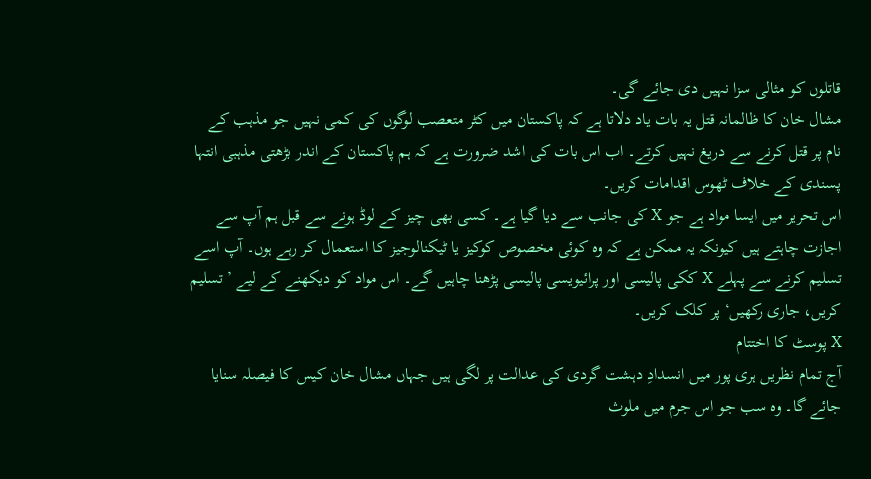قاتلوں کو مثالی سزا نہیں دی جائے گی۔
مشال خان کا ظالمانہ قتل یہ بات یاد دلاتا ہے کہ پاکستان میں کٹر متعصب لوگوں کی کمی نہیں جو مذہب کے نام پر قتل کرنے سے دریغ نہیں کرتے۔ اب اس بات کی اشد ضرورت ہے کہ ہم پاکستان کے اندر بڑھتی مذہبی انتہا پسندی کے خلاف ٹھوس اقدامات کریں۔
اس تحریر میں ایسا مواد ہے جو X کی جانب سے دیا گیا ہے۔ کسی بھی چیز کے لوڈ ہونے سے قبل ہم آپ سے اجازت چاہتے ہیں کیونکہ یہ ممکن ہے کہ وہ کوئی مخصوص کوکیز یا ٹیکنالوجیز کا استعمال کر رہے ہوں۔ آپ اسے تسلیم کرنے سے پہلے X ککی پالیسی اور پرائیویسی پالیسی پڑھنا چاہیں گے۔ اس مواد کو دیکھنے کے لیے ’تسلیم کریں، جاری رکھیں‘ پر کلک کریں۔
X پوسٹ کا اختتام
آج تمام نظریں ہری پور میں انسدادِ دہشت گردی کی عدالت پر لگی ہیں جہاں مشال خان کیس کا فیصلہ سنایا جائے گا۔ وہ سب جو اس جرم میں ملوث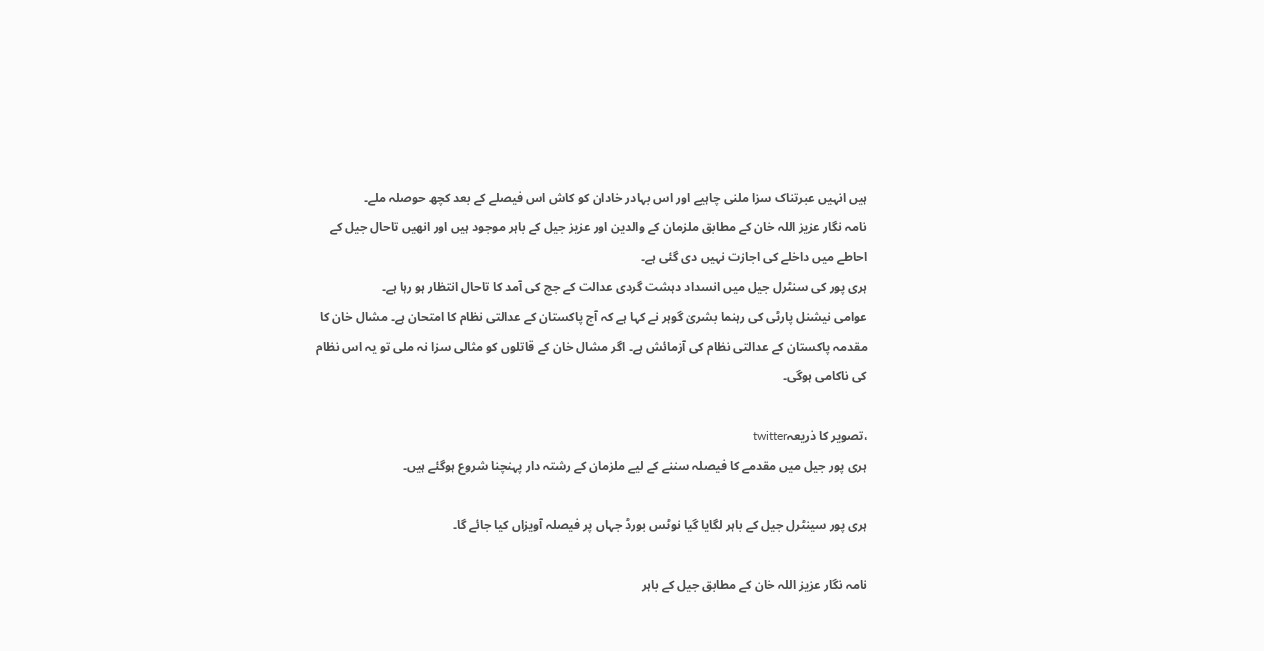ہیں انہیں عبرتناک سزا ملنی چاہیے اور اس بہادر خادان کو کاش اس فیصلے کے بعد کچھ حوصلہ ملے۔
نامہ نگار عزیز اللہ خان کے مطابق ملزمان کے والدین اور عزیز جیل کے باہر موجود ہیں اور انھیں تاحال جیل کے احاطے میں داخلے کی اجازت نہیں دی گئی ہے۔
ہری پور کی سنٹرل جیل میں انسداد دہشت گردی عدالت کے جج کی آمد کا تاحال انتظار ہو رہا ہے۔
عوامی نیشنل پارٹی کی رہنما بشریٰ گوہر نے کہا ہے کہ آج پاکستان کے عدالتی نظام کا امتحان ہے۔ مشال خان کا مقدمہ پاکستان کے عدالتی نظام کی آزمائش ہے۔ اگر مشال خان کے قاتلوں کو مثالی سزا نہ ملی تو یہ اس نظام کی ناکامی ہوگی۔

،تصویر کا ذریعہtwitter
ہری پور جیل میں مقدمے کا فیصلہ سننے کے لیے ملزمان کے رشتہ دار پہنچنا شروع ہوگئے ہیں۔

ہری پور سینٹرل جیل کے باہر لگایا گیا نوٹس بورڈ جہاں پر فیصلہ آویزاں کیا جائے گا۔

نامہ نگار عزیز اللہ خان کے مطابق جیل کے باہر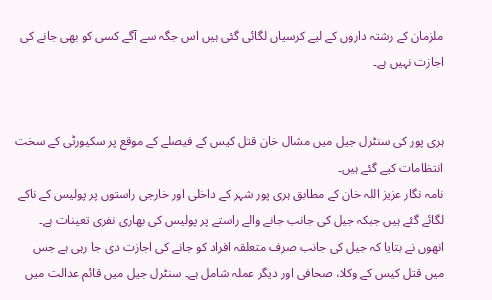ملزمان کے رشتہ داروں کے لیے کرسیاں لگائی گئی ہیں اس جگہ سے آگے کسی کو بھی جانے کی اجازت نہیں ہے۔


ہری پور کی سنٹرل جیل میں مشال خان قتل کیس کے فیصلے کے موقع پر سکیورٹی کے سخت انتظامات کیے گئے ہیں۔
نامہ نگار عزیز اللہ خان کے مطابق ہری پور شہر کے داخلی اور خارجی راستوں پر پولیس کے ناکے لگائے گئے ہیں جبکہ جیل کی جانب جانے والے راستے پر پولیس کی بھاری نفری تعینات ہے۔
انھوں نے بتایا کہ جیل کی جانب صرف متعلقہ افراد کو جانے کی اجازت دی جا رہی ہے جس میں قتل کیس کے وکلا، صحافی اور دیگر عملہ شامل ہے۔ سنٹرل جیل میں قائم عدالت میں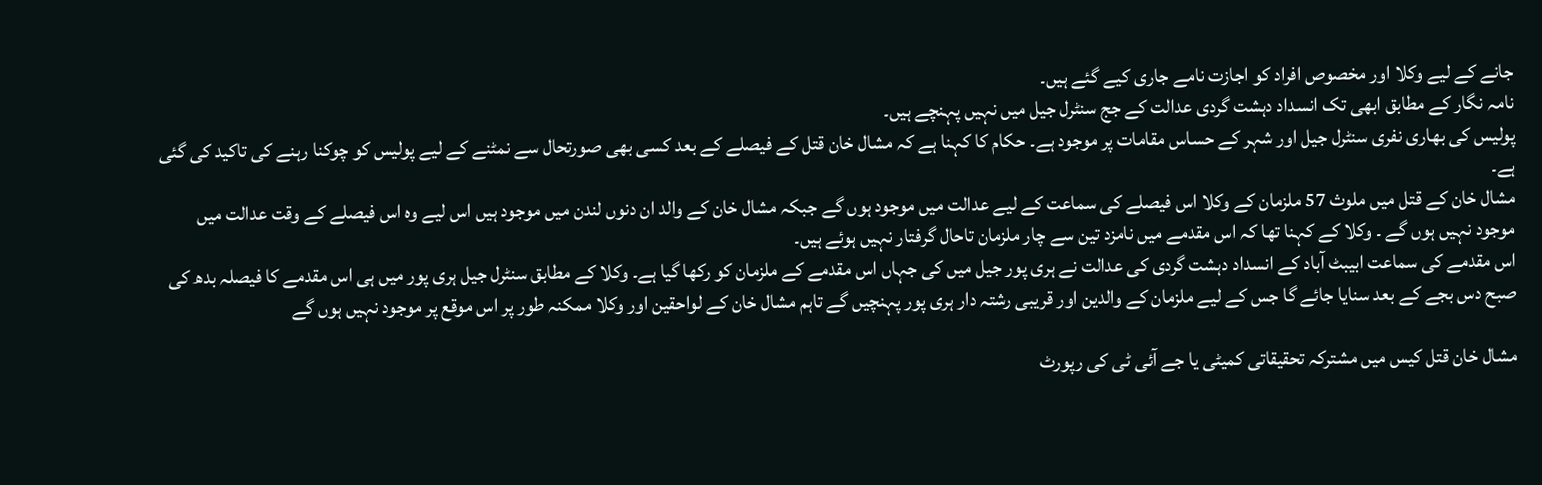جانے کے لیے وکلا اور مخصوص افراد کو اجازت نامے جاری کیے گئے ہیں۔
نامہ نگار کے مطابق ابھی تک انسداد دہشت گردی عدالت کے جج سنٹرل جیل میں نہیں پہنچے ہیں۔
پولیس کی بھاری نفری سنٹرل جیل اور شہر کے حساس مقامات پر موجود ہے۔ حکام کا کہنا ہے کہ مشال خان قتل کے فیصلے کے بعد کسی بھی صورتحال سے نمٹنے کے لیے پولیس کو چوکنا رہنے کی تاکید کی گئی ہے۔
مشال خان کے قتل میں ملوث 57 ملزمان کے وکلا اس فیصلے کی سماعت کے لیے عدالت میں موجود ہوں گے جبکہ مشال خان کے والد ان دنوں لندن میں موجود ہیں اس لیے وہ اس فیصلے کے وقت عدالت میں موجود نہیں ہوں گے ۔ وکلا کے کہنا تھا کہ اس مقدمے میں نامزد تین سے چار ملزمان تاحال گرفتار نہیں ہوئے ہیں۔
اس مقدمے کی سماعت ابیبٹ آباد کے انسداد دہشت گردی کی عدالت نے ہری پور جیل میں کی جہاں اس مقدمے کے ملزمان کو رکھا گیا ہے۔ وکلا کے مطابق سنٹرل جیل ہری پور میں ہی اس مقدمے کا فیصلہ بدھ کی صبح دس بجے کے بعد سنایا جائے گا جس کے لیے ملزمان کے والدین اور قریبی رشتہ دار ہری پور پہنچیں گے تاہم مشال خان کے لواحقین اور وکلا ممکنہ طور پر اس موقع پر موجود نہیں ہوں گے

مشال خان قتل کیس میں مشترکہ تحقیقاتی کمیٹی یا جے آئی ٹی کی رپورٹ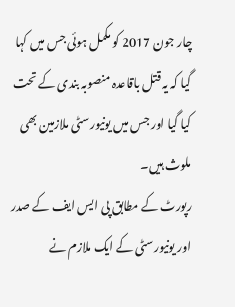چار جون 2017 کو مکمل ہوئی جس میں کہا گیا کہ یہ قتل باقاعدہ منصوبہ بندی کے تحت کیا گیا اور جس میں یونیورسٹی ملازمین بھی ملوث ہیں۔
رپورٹ کے مطابق پی ایس ایف کے صدر اور یونیورسٹی کے ایک ملازم نے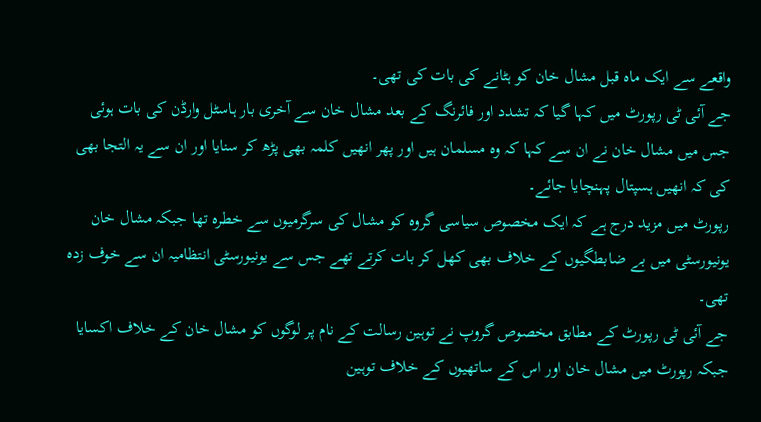واقعے سے ایک ماہ قبل مشال خان کو ہٹانے کی بات کی تھی۔
جے آئی ٹی رپورٹ میں کہا گیا کہ تشدد اور فائرنگ کے بعد مشال خان سے آخری بار ہاسٹل وارڈن کی بات ہوئی جس میں مشال خان نے ان سے کہا کہ وہ مسلمان ہیں اور پھر انھیں کلمہ بھی پڑھ کر سنایا اور ان سے یہ التجا بھی کی کہ انھیں ہسپتال پہنچایا جائے۔
رپورٹ میں مزید درج ہے کہ ایک مخصوص سیاسی گروہ کو مشال کی سرگرمیوں سے خطرہ تھا جبکہ مشال خان یونیورسٹی میں بے ضابطگيوں کے خلاف بھی کھل کر بات کرتے تھے جس سے یونیورسٹی انتظامیہ ان سے خوف زدہ تھی۔
جے آئی ٹی رپورٹ کے مطابق مخصوص گروپ نے توہین رسالت کے نام پر لوگوں کو مشال خان کے خلاف اکسایا جبکہ رپورٹ میں مشال خان اور اس کے ساتھیوں کے خلاف توہین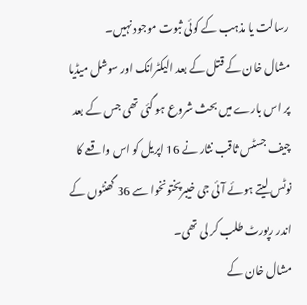رسالت یا مذہب کے کوئی ثبوت موجود نہیں۔
مشال خان کے قتل کے بعد الیکٹرانک اور سوشل میڈیا پر اس بارے میں بحث شروع ہو گئی تھی جس کے بعد چیف جسٹس ثاقب نثار نے 16 اپریل کو اس واقعے کا نوٹس لیتے ہوئے آئی جی خیبرپختونخوا سے 36 گھنٹوں کے اندر رپورٹ طلب کر لی تھی۔
مشال خان کے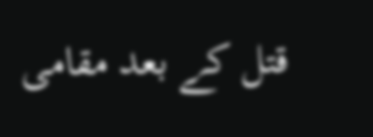قتل کے بعد مقامی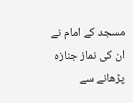مسجد کے امام نے ان کی نماز جنازہ پڑھانے سے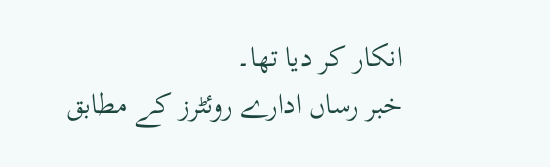انکار کر دیا تھا۔
خبر رساں ادارے روئٹرز کے مطابق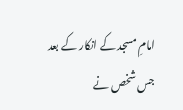امامِ مسجد کے انکار کے بعد جس شخص نے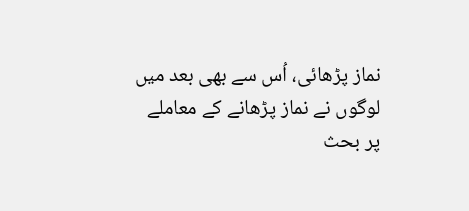نماز پڑھائی، اُس سے بھی بعد میں لوگوں نے نماز پڑھانے کے معاملے پر بحث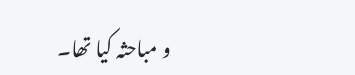و مباحثہ کیا تھا۔